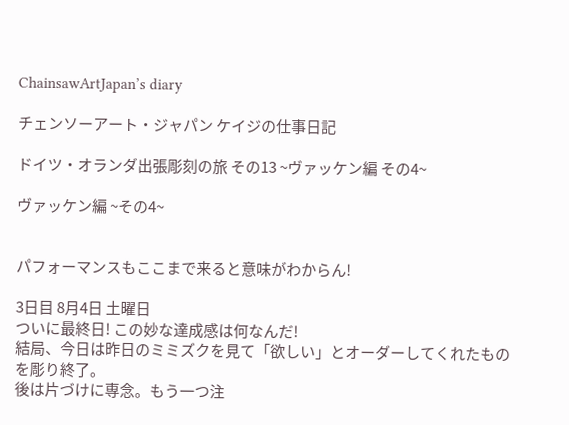ChainsawArtJapan’s diary

チェンソーアート・ジャパン ケイジの仕事日記

ドイツ・オランダ出張彫刻の旅 その13 ~ヴァッケン編 その4~

ヴァッケン編 ~その4~


パフォーマンスもここまで来ると意味がわからん!

3日目 8月4日 土曜日
ついに最終日! この妙な達成感は何なんだ!
結局、今日は昨日のミミズクを見て「欲しい」とオーダーしてくれたものを彫り終了。
後は片づけに専念。もう一つ注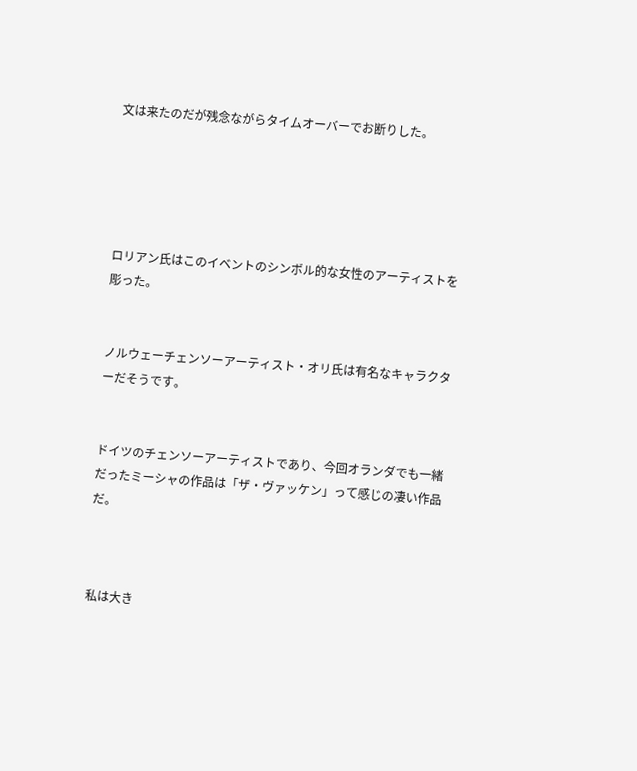文は来たのだが残念ながらタイムオーバーでお断りした。





ロリアン氏はこのイベントのシンボル的な女性のアーティストを彫った。


ノルウェーチェンソーアーティスト・オリ氏は有名なキャラクターだそうです。


ドイツのチェンソーアーティストであり、今回オランダでも一緒だったミーシャの作品は「ザ・ヴァッケン」って感じの凄い作品だ。



私は大き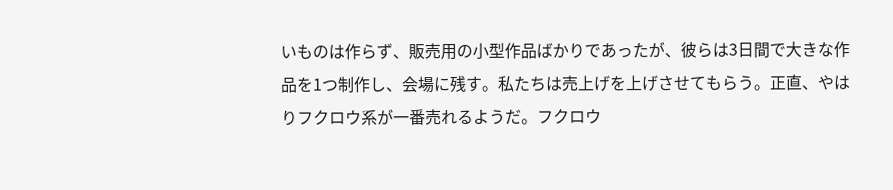いものは作らず、販売用の小型作品ばかりであったが、彼らは3日間で大きな作品を1つ制作し、会場に残す。私たちは売上げを上げさせてもらう。正直、やはりフクロウ系が一番売れるようだ。フクロウ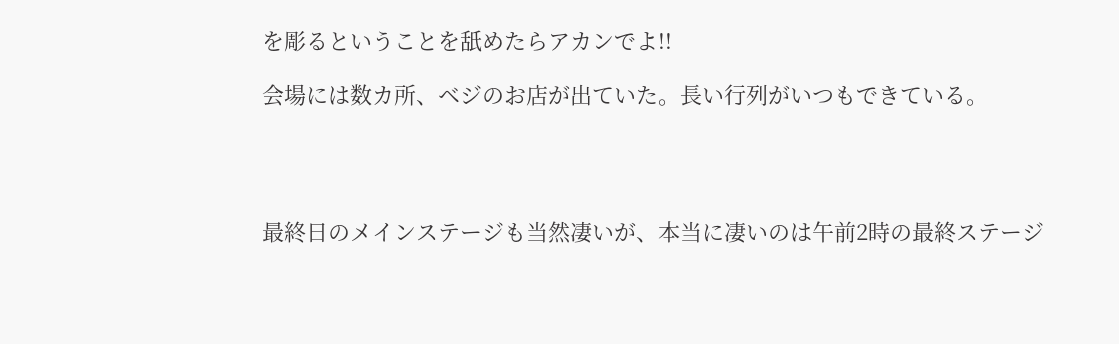を彫るということを舐めたらアカンでよ!!

会場には数カ所、ベジのお店が出ていた。長い行列がいつもできている。




最終日のメインステージも当然凄いが、本当に凄いのは午前2時の最終ステージ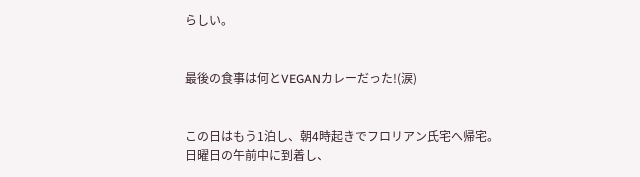らしい。


最後の食事は何とVEGANカレーだった!(涙)


この日はもう1泊し、朝4時起きでフロリアン氏宅へ帰宅。
日曜日の午前中に到着し、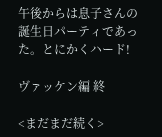午後からは息子さんの誕生日パーティであった。とにかくハード!

ヴァッケン編 終

<まだまだ続く>